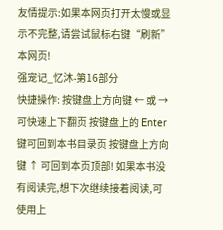友情提示:如果本网页打开太慢或显示不完整,请尝试鼠标右键“刷新”本网页!
强宠记_忆沐-第16部分
快捷操作: 按键盘上方向键 ← 或 → 可快速上下翻页 按键盘上的 Enter 键可回到本书目录页 按键盘上方向键 ↑ 可回到本页顶部! 如果本书没有阅读完,想下次继续接着阅读,可使用上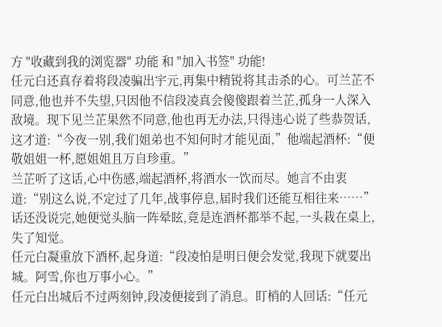方 "收藏到我的浏览器" 功能 和 "加入书签" 功能!
任元白还真存着将段凌骗出宇元,再集中精锐将其击杀的心。可兰芷不同意,他也并不失望,只因他不信段凌真会傻傻跟着兰芷,孤身一人深入敌境。现下见兰芷果然不同意,他也再无办法,只得违心说了些恭贺话,这才道:“今夜一别,我们姐弟也不知何时才能见面,”他端起酒杯:“便敬姐姐一杯,愿姐姐且万自珍重。”
兰芷听了这话,心中伤感,端起酒杯,将酒水一饮而尽。她言不由衷道:“别这么说,不定过了几年,战事停息,届时我们还能互相往来……”
话还没说完,她便觉头脑一阵晕眩,竟是连酒杯都举不起,一头栽在桌上,失了知觉。
任元白凝重放下酒杯,起身道:“段凌怕是明日便会发觉,我现下就要出城。阿雪,你也万事小心。”
任元白出城后不过两刻钟,段凌便接到了消息。盯梢的人回话:“任元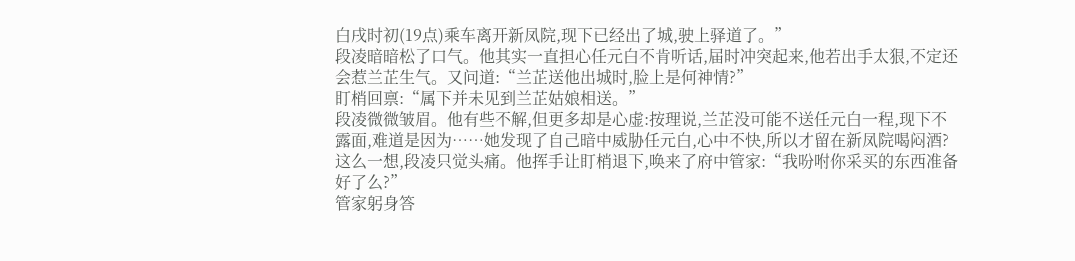白戌时初(19点)乘车离开新凤院,现下已经出了城,驶上驿道了。”
段凌暗暗松了口气。他其实一直担心任元白不肯听话,届时冲突起来,他若出手太狠,不定还会惹兰芷生气。又问道:“兰芷送他出城时,脸上是何神情?”
盯梢回禀:“属下并未见到兰芷姑娘相送。”
段凌微微皱眉。他有些不解,但更多却是心虚:按理说,兰芷没可能不送任元白一程,现下不露面,难道是因为……她发现了自己暗中威胁任元白,心中不快,所以才留在新凤院喝闷酒?
这么一想,段凌只觉头痛。他挥手让盯梢退下,唤来了府中管家:“我吩咐你采买的东西准备好了么?”
管家躬身答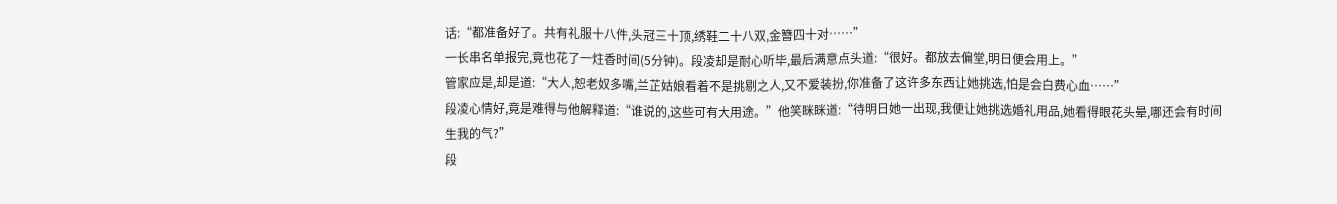话:“都准备好了。共有礼服十八件,头冠三十顶,绣鞋二十八双,金簪四十对……”
一长串名单报完,竟也花了一炷香时间(5分钟)。段凌却是耐心听毕,最后满意点头道:“很好。都放去偏堂,明日便会用上。”
管家应是,却是道:“大人,恕老奴多嘴,兰芷姑娘看着不是挑剔之人,又不爱装扮,你准备了这许多东西让她挑选,怕是会白费心血……”
段凌心情好,竟是难得与他解释道:“谁说的,这些可有大用途。”他笑眯眯道:“待明日她一出现,我便让她挑选婚礼用品,她看得眼花头晕,哪还会有时间生我的气?”
段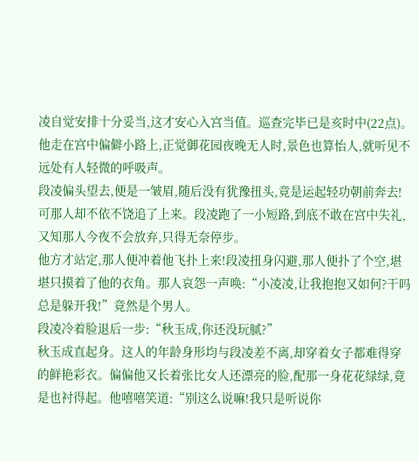凌自觉安排十分妥当,这才安心入宫当值。巡查完毕已是亥时中(22点)。他走在宫中偏僻小路上,正觉御花园夜晚无人时,景色也算怡人,就听见不远处有人轻微的呼吸声。
段凌偏头望去,便是一皱眉,随后没有犹豫扭头,竟是运起轻功朝前奔去!可那人却不依不饶追了上来。段凌跑了一小短路,到底不敢在宫中失礼,又知那人今夜不会放弃,只得无奈停步。
他方才站定,那人便冲着他飞扑上来!段凌扭身闪避,那人便扑了个空,堪堪只摸着了他的衣角。那人哀怨一声唤:“小凌凌,让我抱抱又如何?干吗总是躲开我!”竟然是个男人。
段凌冷着脸退后一步:“秋玉成,你还没玩腻?”
秋玉成直起身。这人的年龄身形均与段凌差不离,却穿着女子都难得穿的鲜艳彩衣。偏偏他又长着张比女人还漂亮的脸,配那一身花花绿绿,竟是也衬得起。他嘻嘻笑道:“别这么说嘛!我只是听说你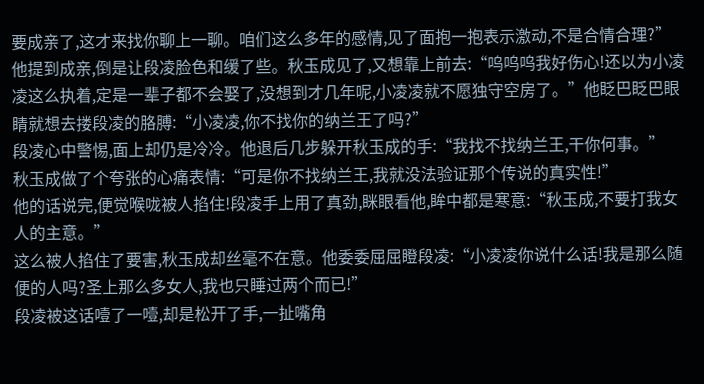要成亲了,这才来找你聊上一聊。咱们这么多年的感情,见了面抱一抱表示激动,不是合情合理?”
他提到成亲,倒是让段凌脸色和缓了些。秋玉成见了,又想靠上前去:“呜呜呜我好伤心!还以为小凌凌这么执着,定是一辈子都不会娶了,没想到才几年呢,小凌凌就不愿独守空房了。”他眨巴眨巴眼睛就想去搂段凌的胳膊:“小凌凌,你不找你的纳兰王了吗?”
段凌心中警惕,面上却仍是冷冷。他退后几步躲开秋玉成的手:“我找不找纳兰王,干你何事。”
秋玉成做了个夸张的心痛表情:“可是你不找纳兰王,我就没法验证那个传说的真实性!”
他的话说完,便觉喉咙被人掐住!段凌手上用了真劲,眯眼看他,眸中都是寒意:“秋玉成,不要打我女人的主意。”
这么被人掐住了要害,秋玉成却丝毫不在意。他委委屈屈瞪段凌:“小凌凌你说什么话!我是那么随便的人吗?圣上那么多女人,我也只睡过两个而已!”
段凌被这话噎了一噎,却是松开了手,一扯嘴角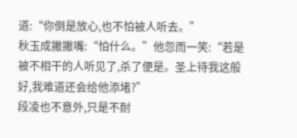道:“你倒是放心,也不怕被人听去。”
秋玉成撇撇嘴:“怕什么。”他忽而一笑:“若是被不相干的人听见了,杀了便是。圣上待我这般好,我难道还会给他添堵?”
段凌也不意外,只是不耐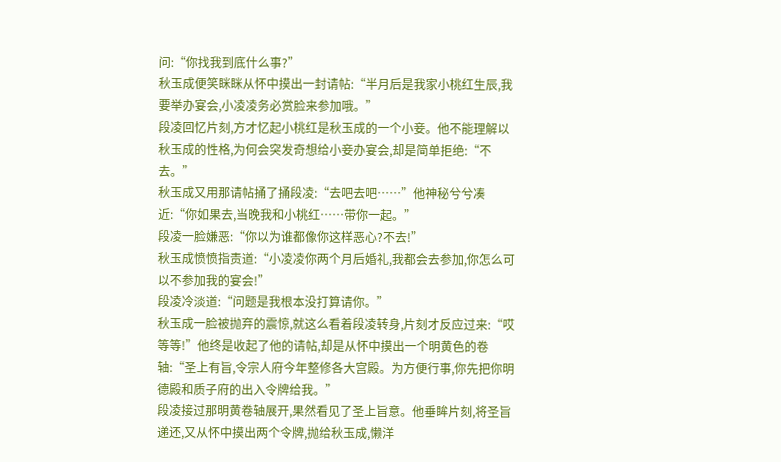问:“你找我到底什么事?”
秋玉成便笑眯眯从怀中摸出一封请帖:“半月后是我家小桃红生辰,我要举办宴会,小凌凌务必赏脸来参加哦。”
段凌回忆片刻,方才忆起小桃红是秋玉成的一个小妾。他不能理解以秋玉成的性格,为何会突发奇想给小妾办宴会,却是简单拒绝:“不去。”
秋玉成又用那请帖捅了捅段凌:“去吧去吧……”他神秘兮兮凑近:“你如果去,当晚我和小桃红……带你一起。”
段凌一脸嫌恶:“你以为谁都像你这样恶心?不去!”
秋玉成愤愤指责道:“小凌凌你两个月后婚礼,我都会去参加,你怎么可以不参加我的宴会!”
段凌冷淡道:“问题是我根本没打算请你。”
秋玉成一脸被抛弃的震惊,就这么看着段凌转身,片刻才反应过来:“哎等等!”他终是收起了他的请帖,却是从怀中摸出一个明黄色的卷轴:“圣上有旨,令宗人府今年整修各大宫殿。为方便行事,你先把你明德殿和质子府的出入令牌给我。”
段凌接过那明黄卷轴展开,果然看见了圣上旨意。他垂眸片刻,将圣旨递还,又从怀中摸出两个令牌,抛给秋玉成,懒洋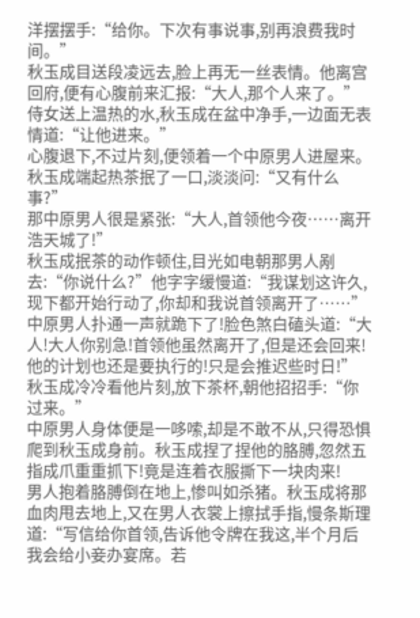洋摆摆手:“给你。下次有事说事,别再浪费我时间。”
秋玉成目送段凌远去,脸上再无一丝表情。他离宫回府,便有心腹前来汇报:“大人,那个人来了。”
侍女送上温热的水,秋玉成在盆中净手,一边面无表情道:“让他进来。”
心腹退下,不过片刻,便领着一个中原男人进屋来。秋玉成端起热茶抿了一口,淡淡问:“又有什么事?”
那中原男人很是紧张:“大人,首领他今夜……离开浩天城了!”
秋玉成抿茶的动作顿住,目光如电朝那男人剐去:“你说什么?”他字字缓慢道:“我谋划这许久,现下都开始行动了,你却和我说首领离开了……”
中原男人扑通一声就跪下了!脸色煞白磕头道:“大人!大人你别急!首领他虽然离开了,但是还会回来!他的计划也还是要执行的!只是会推迟些时日!”
秋玉成冷冷看他片刻,放下茶杯,朝他招招手:“你过来。”
中原男人身体便是一哆嗦,却是不敢不从,只得恐惧爬到秋玉成身前。秋玉成捏了捏他的胳膊,忽然五指成爪重重抓下!竟是连着衣服撕下一块肉来!
男人抱着胳膊倒在地上,惨叫如杀猪。秋玉成将那血肉甩去地上,又在男人衣裳上擦拭手指,慢条斯理道:“写信给你首领,告诉他令牌在我这,半个月后我会给小妾办宴席。若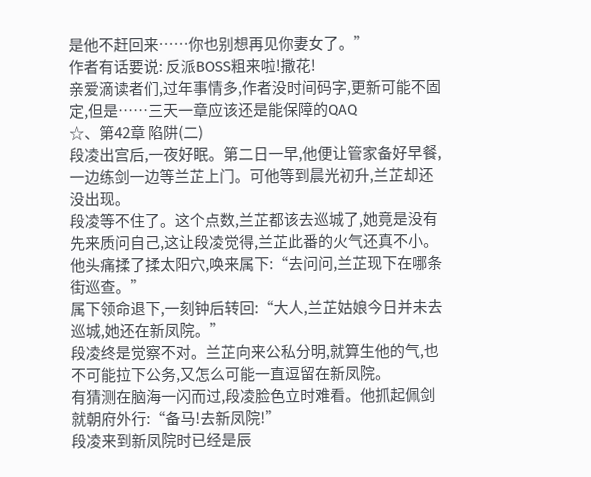是他不赶回来……你也别想再见你妻女了。”
作者有话要说: 反派BOSS粗来啦!撒花!
亲爱滴读者们,过年事情多,作者没时间码字,更新可能不固定,但是……三天一章应该还是能保障的QAQ
☆、第42章 陷阱(二)
段凌出宫后,一夜好眠。第二日一早,他便让管家备好早餐,一边练剑一边等兰芷上门。可他等到晨光初升,兰芷却还没出现。
段凌等不住了。这个点数,兰芷都该去巡城了,她竟是没有先来质问自己,这让段凌觉得,兰芷此番的火气还真不小。他头痛揉了揉太阳穴,唤来属下:“去问问,兰芷现下在哪条街巡查。”
属下领命退下,一刻钟后转回:“大人,兰芷姑娘今日并未去巡城,她还在新凤院。”
段凌终是觉察不对。兰芷向来公私分明,就算生他的气,也不可能拉下公务,又怎么可能一直逗留在新凤院。
有猜测在脑海一闪而过,段凌脸色立时难看。他抓起佩剑就朝府外行:“备马!去新凤院!”
段凌来到新凤院时已经是辰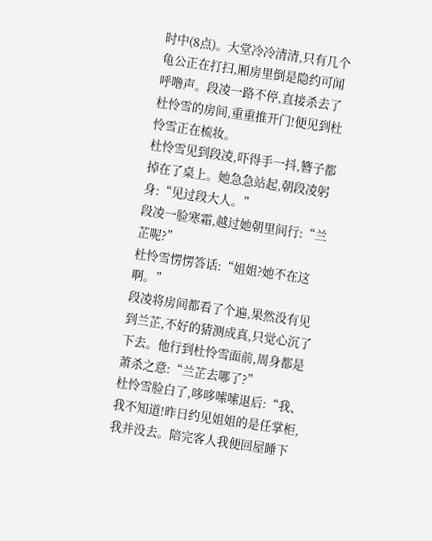时中(8点)。大堂冷冷清清,只有几个龟公正在打扫,厢房里倒是隐约可闻呼噜声。段凌一路不停,直接杀去了杜怜雪的房间,重重推开门!便见到杜怜雪正在梳妆。
杜怜雪见到段凌,吓得手一抖,簪子都掉在了桌上。她急急站起,朝段凌躬身:“见过段大人。”
段凌一脸寒霜,越过她朝里间行:“兰芷呢?”
杜怜雪愣愣答话:“姐姐?她不在这啊。”
段凌将房间都看了个遍,果然没有见到兰芷,不好的猜测成真,只觉心沉了下去。他行到杜怜雪面前,周身都是萧杀之意:“兰芷去哪了?”
杜怜雪脸白了,哆哆嗦嗦退后:“我、我不知道!昨日约见姐姐的是任掌柜,我并没去。陪完客人我便回屋睡下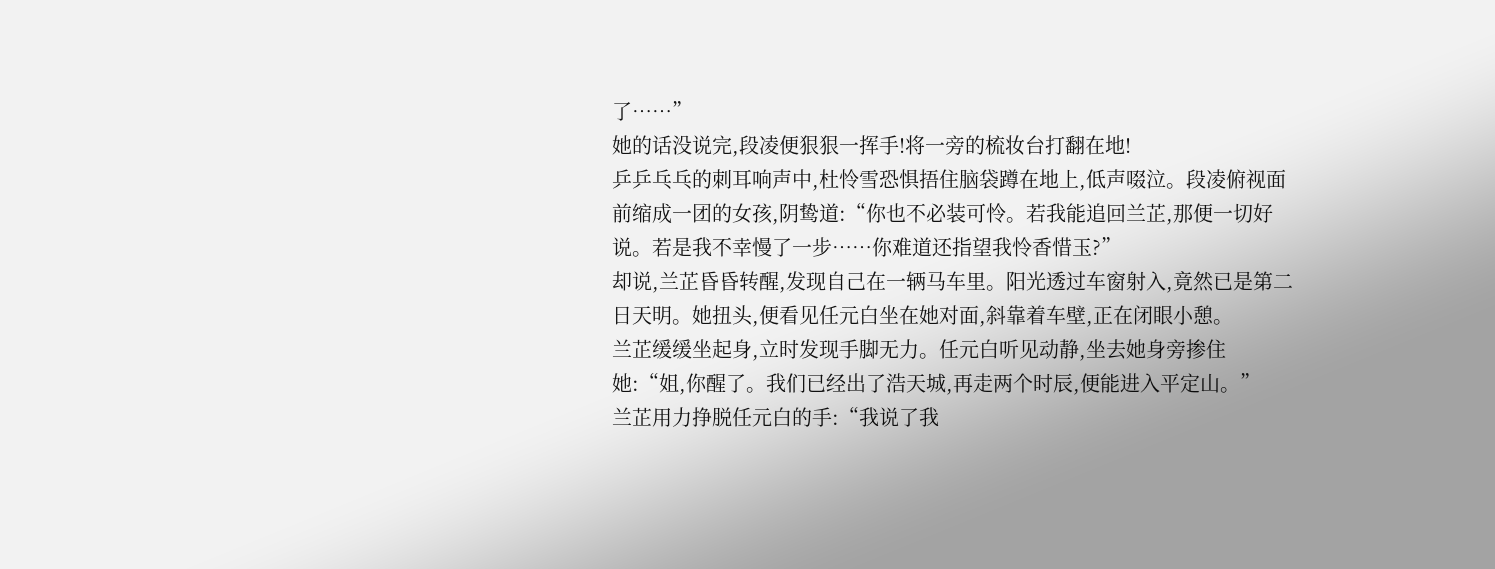了……”
她的话没说完,段凌便狠狠一挥手!将一旁的梳妆台打翻在地!
乒乒乓乓的刺耳响声中,杜怜雪恐惧捂住脑袋蹲在地上,低声啜泣。段凌俯视面前缩成一团的女孩,阴鸷道:“你也不必装可怜。若我能追回兰芷,那便一切好说。若是我不幸慢了一步……你难道还指望我怜香惜玉?”
却说,兰芷昏昏转醒,发现自己在一辆马车里。阳光透过车窗射入,竟然已是第二日天明。她扭头,便看见任元白坐在她对面,斜靠着车壁,正在闭眼小憩。
兰芷缓缓坐起身,立时发现手脚无力。任元白听见动静,坐去她身旁掺住她:“姐,你醒了。我们已经出了浩天城,再走两个时辰,便能进入平定山。”
兰芷用力挣脱任元白的手:“我说了我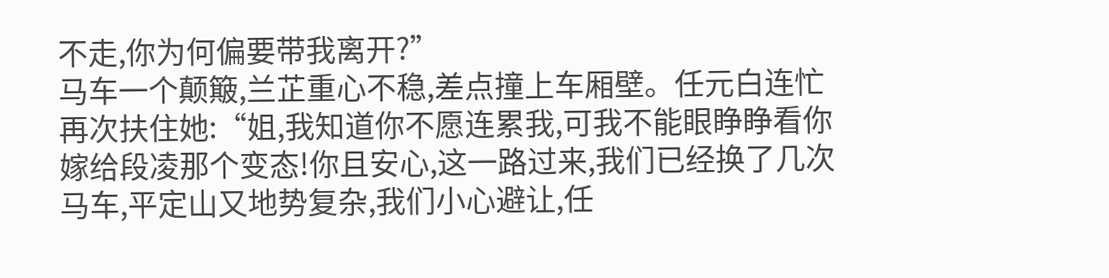不走,你为何偏要带我离开?”
马车一个颠簸,兰芷重心不稳,差点撞上车厢壁。任元白连忙再次扶住她:“姐,我知道你不愿连累我,可我不能眼睁睁看你嫁给段凌那个变态!你且安心,这一路过来,我们已经换了几次马车,平定山又地势复杂,我们小心避让,任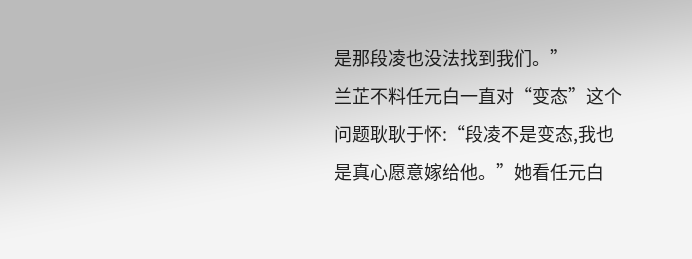是那段凌也没法找到我们。”
兰芷不料任元白一直对“变态”这个问题耿耿于怀:“段凌不是变态,我也是真心愿意嫁给他。”她看任元白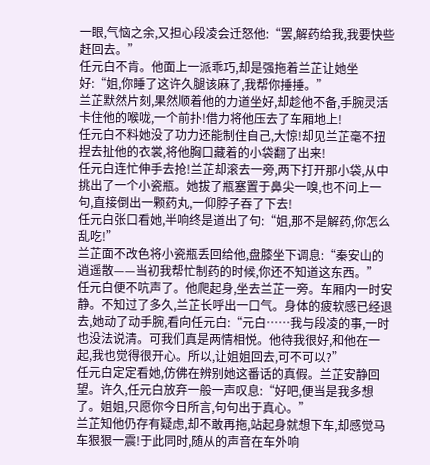一眼,气恼之余,又担心段凌会迁怒他:“罢,解药给我,我要快些赶回去。”
任元白不肯。他面上一派乖巧,却是强拖着兰芷让她坐好:“姐,你睡了这许久腿该麻了,我帮你捶捶。”
兰芷默然片刻,果然顺着他的力道坐好,却趁他不备,手腕灵活卡住他的喉咙,一个前扑!借力将他压去了车厢地上!
任元白不料她没了功力还能制住自己,大惊!却见兰芷毫不扭捏去扯他的衣裳,将他胸口藏着的小袋翻了出来!
任元白连忙伸手去抢!兰芷却滚去一旁,两下打开那小袋,从中挑出了一个小瓷瓶。她拔了瓶塞置于鼻尖一嗅,也不问上一句,直接倒出一颗药丸,一仰脖子吞了下去!
任元白张口看她,半响终是道出了句:“姐,那不是解药,你怎么乱吃!”
兰芷面不改色将小瓷瓶丢回给他,盘膝坐下调息:“秦安山的逍遥散——当初我帮忙制药的时候,你还不知道这东西。”
任元白便不吭声了。他爬起身,坐去兰芷一旁。车厢内一时安静。不知过了多久,兰芷长呼出一口气。身体的疲软感已经退去,她动了动手腕,看向任元白:“元白……我与段凌的事,一时也没法说清。可我们真是两情相悦。他待我很好,和他在一起,我也觉得很开心。所以,让姐姐回去,可不可以?”
任元白定定看她,仿佛在辨别她这番话的真假。兰芷安静回望。许久,任元白放弃一般一声叹息:“好吧,便当是我多想了。姐姐,只愿你今日所言,句句出于真心。”
兰芷知他仍存有疑虑,却不敢再拖,站起身就想下车,却感觉马车狠狠一震!于此同时,随从的声音在车外响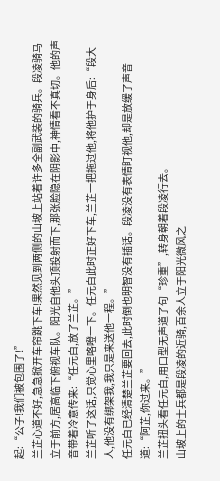起:“公子!我们被包围了!”
兰芷心道不好,急急掀开车帘跳下车!果然见到两侧的山坡上站着许多全副武装的骑兵。段凌骑马立于前方,居高临下俯视车队。阳光自他头顶投射而下,那张脸隐在阴影中,神情看不真切。他的声音带着冷意传来:“任元白,放了兰芷。”
兰芷听了这话,只觉心里咯噔一下。任元白此时正好下车,兰芷一把拖过他,将他护于身后:“段大人,他没有绑架我,我只是来送他一程。”
任元白已经清楚兰芷要回去,此时倒也明智没有插话。段凌没有表情盯视他,却是放缓了声音道:“阿芷,你过来。”
兰芷扭头看任元白,用口型无声道了句“珍重”,转身朝着段凌行去。
山坡上的士兵都是段凌的近骑,百余人立于阳光微风之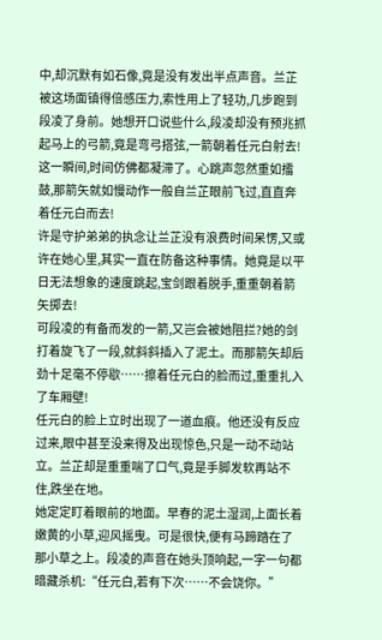中,却沉默有如石像,竟是没有发出半点声音。兰芷被这场面镇得倍感压力,索性用上了轻功,几步跑到段凌了身前。她想开口说些什么,段凌却没有预兆抓起马上的弓箭,竟是弯弓搭弦,一箭朝着任元白射去!
这一瞬间,时间仿佛都凝滞了。心跳声忽然重如擂鼓,那箭矢就如慢动作一般自兰芷眼前飞过,直直奔着任元白而去!
许是守护弟弟的执念让兰芷没有浪费时间呆愣,又或许在她心里,其实一直在防备这种事情。她竟是以平日无法想象的速度跳起,宝剑跟着脱手,重重朝着箭矢掷去!
可段凌的有备而发的一箭,又岂会被她阻拦?她的剑打着旋飞了一段,就斜斜插入了泥土。而那箭矢却后劲十足毫不停歇……擦着任元白的脸而过,重重扎入了车厢壁!
任元白的脸上立时出现了一道血痕。他还没有反应过来,眼中甚至没来得及出现惊色,只是一动不动站立。兰芷却是重重喘了口气,竟是手脚发软再站不住,跌坐在地。
她定定盯着眼前的地面。早春的泥土湿润,上面长着嫩黄的小草,迎风摇曳。可是很快,便有马蹄踏在了那小草之上。段凌的声音在她头顶响起,一字一句都暗藏杀机:“任元白,若有下次……不会饶你。”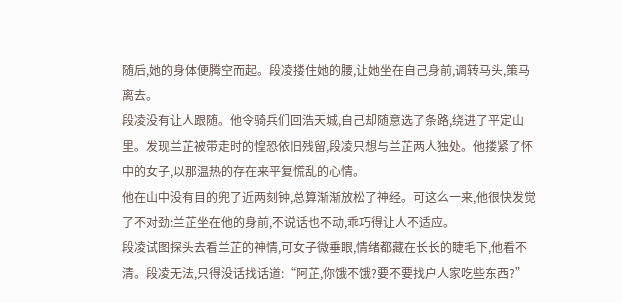随后,她的身体便腾空而起。段凌搂住她的腰,让她坐在自己身前,调转马头,策马离去。
段凌没有让人跟随。他令骑兵们回浩天城,自己却随意选了条路,绕进了平定山里。发现兰芷被带走时的惶恐依旧残留,段凌只想与兰芷两人独处。他搂紧了怀中的女子,以那温热的存在来平复慌乱的心情。
他在山中没有目的兜了近两刻钟,总算渐渐放松了神经。可这么一来,他很快发觉了不对劲:兰芷坐在他的身前,不说话也不动,乖巧得让人不适应。
段凌试图探头去看兰芷的神情,可女子微垂眼,情绪都藏在长长的睫毛下,他看不清。段凌无法,只得没话找话道:“阿芷,你饿不饿?要不要找户人家吃些东西?”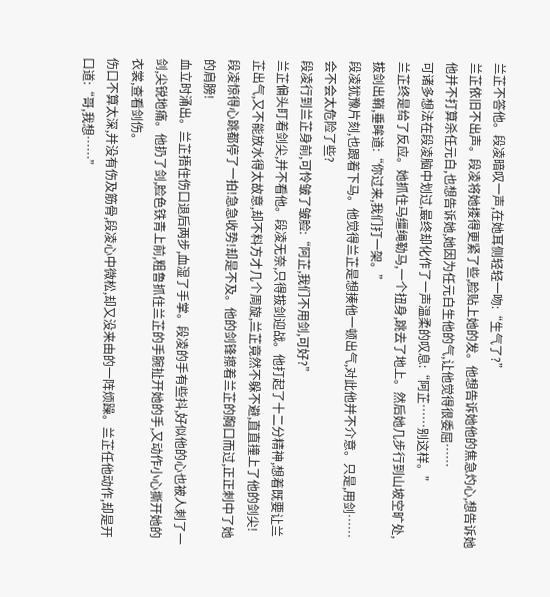兰芷不答他。段凌暗叹一声,在她耳侧轻轻一吻:“生气了?”
兰芷依旧不出声。段凌将她搂得更紧了些,脸贴上她的发。他想告诉她他的焦急灼心,想告诉她他并不打算杀任元白,也想告诉她,她因为任元白生他的气,让他觉得很委屈……
可诸多想法在段凌脑中划过,最终却化作了一声温柔的叹息:“阿芷……别这样。”
兰芷终是给了反应。她抓住马缰绳勒马,一个扭身,跳去了地上。然后她几步行到山坡空旷处,拔剑出鞘,垂眸道:“你过来,我们打一架。”
段凌犹豫片刻,也跟着下马。他觉得兰芷是想揍他一顿出气,对此他并不介意。只是,用剑……会不会太危险了些?
段凌行到兰芷身前,可怜皱了皱脸:“阿芷,我们不用剑,可好?”
兰芷偏头盯着剑尖,并不看他。段凌无奈,只得拔剑迎战。他打起了十二分精神,想着既要让兰芷出气,又不能放水得太故意,却不料方才几个周旋,兰芷竟然不躲不避,直直撞上了他的剑尖!
段凌惊得心跳都停了一拍!急急收势!却是不及。他的剑锋擦着兰芷的胸口而过,正正刺中了她的肩膀!
血立时涌出。兰芷捂住伤口退后两步,血湿了手掌。段凌的手有些抖,好似他的心也被人刺了一剑,尖锐地痛。他扔了剑,脸色铁青上前,粗鲁抓住兰芷的手腕扯开她的手,又动作小心撕开她的衣裳,查看剑伤。
伤口不算太深,并没有伤及筋骨,段凌心中微松,却又没来由的一阵烦躁。兰芷任他动作,却是开口道:“哥,我想……”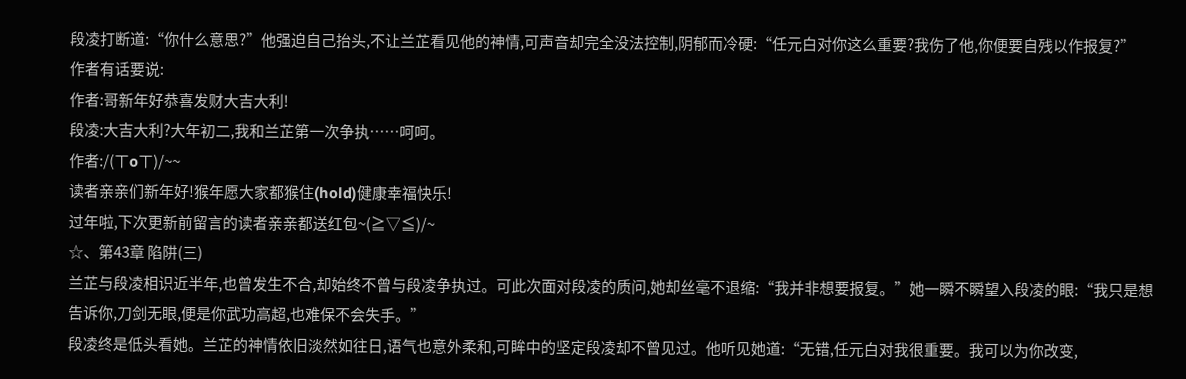段凌打断道:“你什么意思?”他强迫自己抬头,不让兰芷看见他的神情,可声音却完全没法控制,阴郁而冷硬:“任元白对你这么重要?我伤了他,你便要自残以作报复?”
作者有话要说:
作者:哥新年好恭喜发财大吉大利!
段凌:大吉大利?大年初二,我和兰芷第一次争执……呵呵。
作者:/(ㄒoㄒ)/~~
读者亲亲们新年好!猴年愿大家都猴住(hold)健康幸福快乐!
过年啦,下次更新前留言的读者亲亲都送红包~(≧▽≦)/~
☆、第43章 陷阱(三)
兰芷与段凌相识近半年,也曾发生不合,却始终不曾与段凌争执过。可此次面对段凌的质问,她却丝毫不退缩:“我并非想要报复。”她一瞬不瞬望入段凌的眼:“我只是想告诉你,刀剑无眼,便是你武功高超,也难保不会失手。”
段凌终是低头看她。兰芷的神情依旧淡然如往日,语气也意外柔和,可眸中的坚定段凌却不曾见过。他听见她道:“无错,任元白对我很重要。我可以为你改变,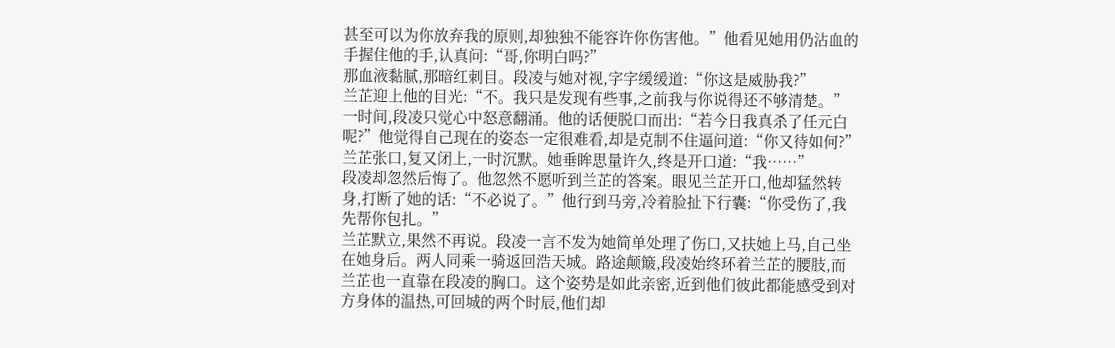甚至可以为你放弃我的原则,却独独不能容许你伤害他。”他看见她用仍沾血的手握住他的手,认真问:“哥,你明白吗?”
那血液黏腻,那暗红刺目。段凌与她对视,字字缓缓道:“你这是威胁我?”
兰芷迎上他的目光:“不。我只是发现有些事,之前我与你说得还不够清楚。”
一时间,段凌只觉心中怒意翻涌。他的话便脱口而出:“若今日我真杀了任元白呢?”他觉得自己现在的姿态一定很难看,却是克制不住逼问道:“你又待如何?”
兰芷张口,复又闭上,一时沉默。她垂眸思量许久,终是开口道:“我……”
段凌却忽然后悔了。他忽然不愿听到兰芷的答案。眼见兰芷开口,他却猛然转身,打断了她的话:“不必说了。”他行到马旁,冷着脸扯下行囊:“你受伤了,我先帮你包扎。”
兰芷默立,果然不再说。段凌一言不发为她简单处理了伤口,又扶她上马,自己坐在她身后。两人同乘一骑返回浩天城。路途颠簸,段凌始终环着兰芷的腰肢,而兰芷也一直靠在段凌的胸口。这个姿势是如此亲密,近到他们彼此都能感受到对方身体的温热,可回城的两个时辰,他们却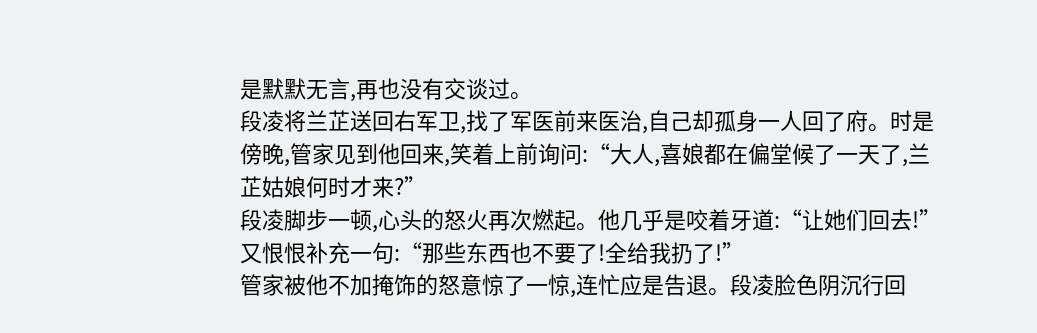是默默无言,再也没有交谈过。
段凌将兰芷送回右军卫,找了军医前来医治,自己却孤身一人回了府。时是傍晚,管家见到他回来,笑着上前询问:“大人,喜娘都在偏堂候了一天了,兰芷姑娘何时才来?”
段凌脚步一顿,心头的怒火再次燃起。他几乎是咬着牙道:“让她们回去!”又恨恨补充一句:“那些东西也不要了!全给我扔了!”
管家被他不加掩饰的怒意惊了一惊,连忙应是告退。段凌脸色阴沉行回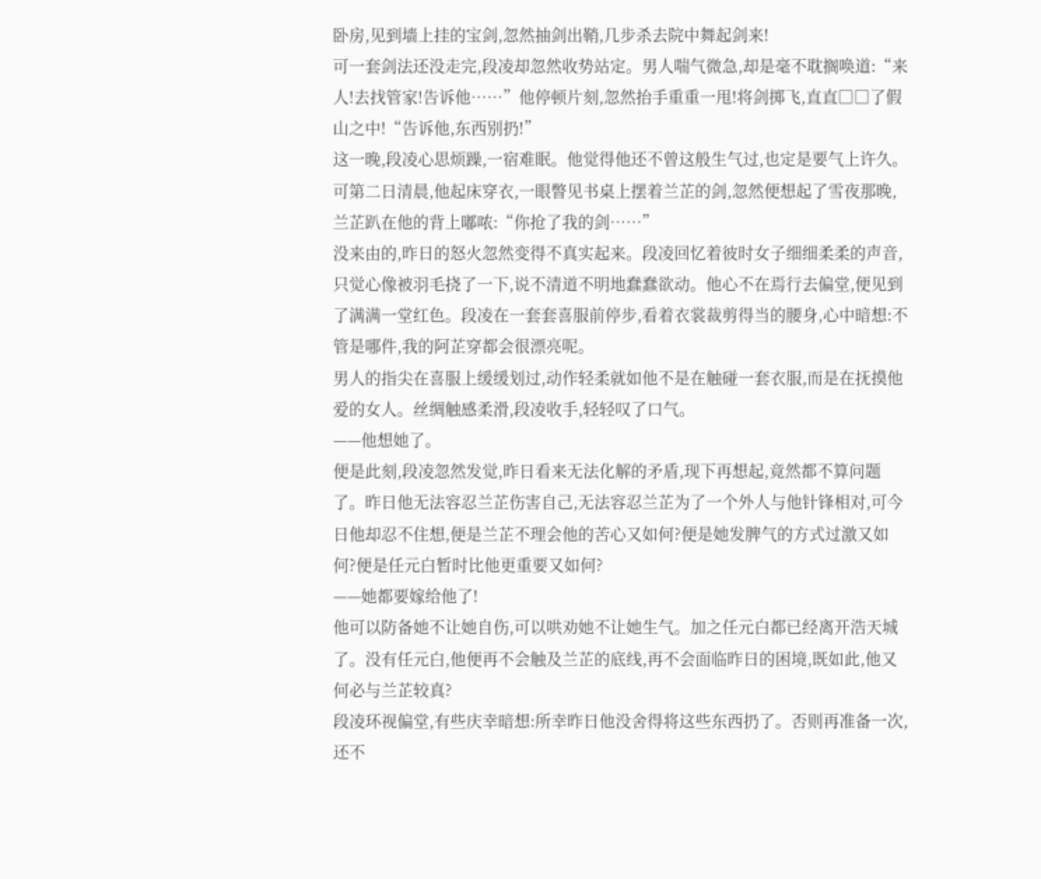卧房,见到墙上挂的宝剑,忽然抽剑出鞘,几步杀去院中舞起剑来!
可一套剑法还没走完,段凌却忽然收势站定。男人喘气微急,却是毫不耽搁唤道:“来人!去找管家!告诉他……”他停顿片刻,忽然抬手重重一甩!将剑掷飞,直直□□了假山之中!“告诉他,东西别扔!”
这一晚,段凌心思烦躁,一宿难眠。他觉得他还不曾这般生气过,也定是要气上许久。可第二日清晨,他起床穿衣,一眼瞥见书桌上摆着兰芷的剑,忽然便想起了雪夜那晚,兰芷趴在他的背上嘟哝:“你抢了我的剑……”
没来由的,昨日的怒火忽然变得不真实起来。段凌回忆着彼时女子细细柔柔的声音,只觉心像被羽毛挠了一下,说不清道不明地蠢蠢欲动。他心不在焉行去偏堂,便见到了满满一堂红色。段凌在一套套喜服前停步,看着衣裳裁剪得当的腰身,心中暗想:不管是哪件,我的阿芷穿都会很漂亮呢。
男人的指尖在喜服上缓缓划过,动作轻柔就如他不是在触碰一套衣服,而是在抚摸他爱的女人。丝绸触感柔滑,段凌收手,轻轻叹了口气。
——他想她了。
便是此刻,段凌忽然发觉,昨日看来无法化解的矛盾,现下再想起,竟然都不算问题了。昨日他无法容忍兰芷伤害自己,无法容忍兰芷为了一个外人与他针锋相对,可今日他却忍不住想,便是兰芷不理会他的苦心又如何?便是她发脾气的方式过激又如何?便是任元白暂时比他更重要又如何?
——她都要嫁给他了!
他可以防备她不让她自伤,可以哄劝她不让她生气。加之任元白都已经离开浩天城了。没有任元白,他便再不会触及兰芷的底线,再不会面临昨日的困境,既如此,他又何必与兰芷较真?
段凌环视偏堂,有些庆幸暗想:所幸昨日他没舍得将这些东西扔了。否则再准备一次,还不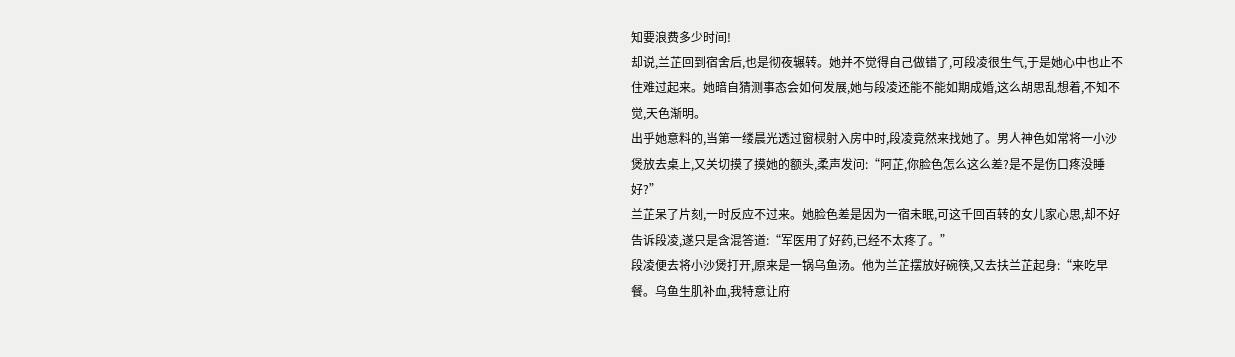知要浪费多少时间!
却说,兰芷回到宿舍后,也是彻夜辗转。她并不觉得自己做错了,可段凌很生气,于是她心中也止不住难过起来。她暗自猜测事态会如何发展,她与段凌还能不能如期成婚,这么胡思乱想着,不知不觉,天色渐明。
出乎她意料的,当第一缕晨光透过窗棂射入房中时,段凌竟然来找她了。男人神色如常将一小沙煲放去桌上,又关切摸了摸她的额头,柔声发问:“阿芷,你脸色怎么这么差?是不是伤口疼没睡好?”
兰芷呆了片刻,一时反应不过来。她脸色差是因为一宿未眠,可这千回百转的女儿家心思,却不好告诉段凌,遂只是含混答道:“军医用了好药,已经不太疼了。”
段凌便去将小沙煲打开,原来是一锅乌鱼汤。他为兰芷摆放好碗筷,又去扶兰芷起身:“来吃早餐。乌鱼生肌补血,我特意让府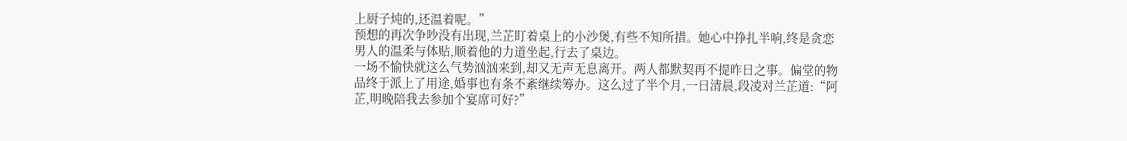上厨子炖的,还温着呢。”
预想的再次争吵没有出现,兰芷盯着桌上的小沙煲,有些不知所措。她心中挣扎半响,终是贪恋男人的温柔与体贴,顺着他的力道坐起,行去了桌边。
一场不愉快就这么气势汹汹来到,却又无声无息离开。两人都默契再不提昨日之事。偏堂的物品终于派上了用途,婚事也有条不紊继续筹办。这么过了半个月,一日清晨,段凌对兰芷道:“阿芷,明晚陪我去参加个宴席可好?”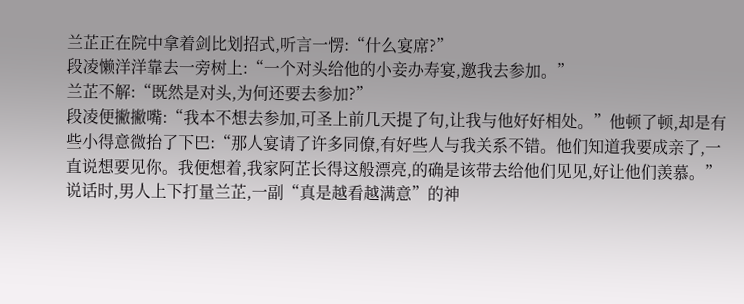兰芷正在院中拿着剑比划招式,听言一愣:“什么宴席?”
段凌懒洋洋靠去一旁树上:“一个对头给他的小妾办寿宴,邀我去参加。”
兰芷不解:“既然是对头,为何还要去参加?”
段凌便撇撇嘴:“我本不想去参加,可圣上前几天提了句,让我与他好好相处。”他顿了顿,却是有些小得意微抬了下巴:“那人宴请了许多同僚,有好些人与我关系不错。他们知道我要成亲了,一直说想要见你。我便想着,我家阿芷长得这般漂亮,的确是该带去给他们见见,好让他们羡慕。”
说话时,男人上下打量兰芷,一副“真是越看越满意”的神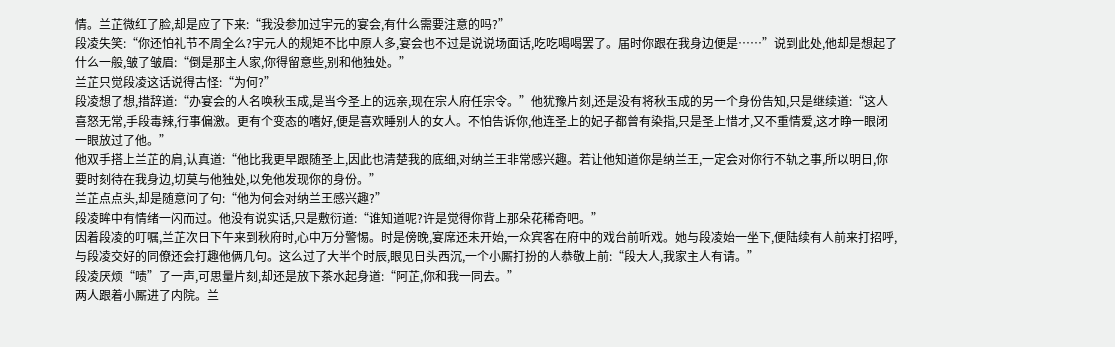情。兰芷微红了脸,却是应了下来:“我没参加过宇元的宴会,有什么需要注意的吗?”
段凌失笑:“你还怕礼节不周全么?宇元人的规矩不比中原人多,宴会也不过是说说场面话,吃吃喝喝罢了。届时你跟在我身边便是……”说到此处,他却是想起了什么一般,皱了皱眉:“倒是那主人家,你得留意些,别和他独处。”
兰芷只觉段凌这话说得古怪:“为何?”
段凌想了想,措辞道:“办宴会的人名唤秋玉成,是当今圣上的远亲,现在宗人府任宗令。”他犹豫片刻,还是没有将秋玉成的另一个身份告知,只是继续道:“这人喜怒无常,手段毒辣,行事偏激。更有个变态的嗜好,便是喜欢睡别人的女人。不怕告诉你,他连圣上的妃子都曾有染指,只是圣上惜才,又不重情爱,这才睁一眼闭一眼放过了他。”
他双手搭上兰芷的肩,认真道:“他比我更早跟随圣上,因此也清楚我的底细,对纳兰王非常感兴趣。若让他知道你是纳兰王,一定会对你行不轨之事,所以明日,你要时刻待在我身边,切莫与他独处,以免他发现你的身份。”
兰芷点点头,却是随意问了句:“他为何会对纳兰王感兴趣?”
段凌眸中有情绪一闪而过。他没有说实话,只是敷衍道:“谁知道呢?许是觉得你背上那朵花稀奇吧。”
因着段凌的叮嘱,兰芷次日下午来到秋府时,心中万分警惕。时是傍晚,宴席还未开始,一众宾客在府中的戏台前听戏。她与段凌始一坐下,便陆续有人前来打招呼,与段凌交好的同僚还会打趣他俩几句。这么过了大半个时辰,眼见日头西沉,一个小厮打扮的人恭敬上前:“段大人,我家主人有请。”
段凌厌烦“啧”了一声,可思量片刻,却还是放下茶水起身道:“阿芷,你和我一同去。”
两人跟着小厮进了内院。兰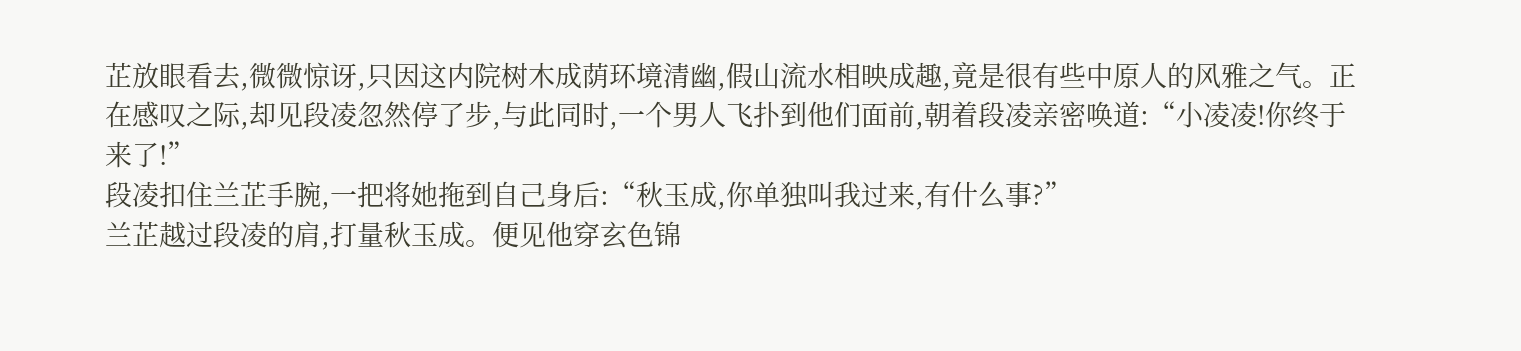芷放眼看去,微微惊讶,只因这内院树木成荫环境清幽,假山流水相映成趣,竟是很有些中原人的风雅之气。正在感叹之际,却见段凌忽然停了步,与此同时,一个男人飞扑到他们面前,朝着段凌亲密唤道:“小凌凌!你终于来了!”
段凌扣住兰芷手腕,一把将她拖到自己身后:“秋玉成,你单独叫我过来,有什么事?”
兰芷越过段凌的肩,打量秋玉成。便见他穿玄色锦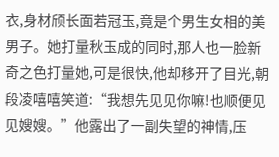衣,身材颀长面若冠玉,竟是个男生女相的美男子。她打量秋玉成的同时,那人也一脸新奇之色打量她,可是很快,他却移开了目光,朝段凌嘻嘻笑道:“我想先见见你嘛!也顺便见见嫂嫂。”他露出了一副失望的神情,压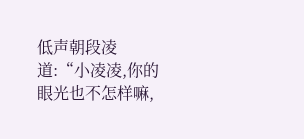低声朝段凌道:“小凌凌,你的眼光也不怎样嘛,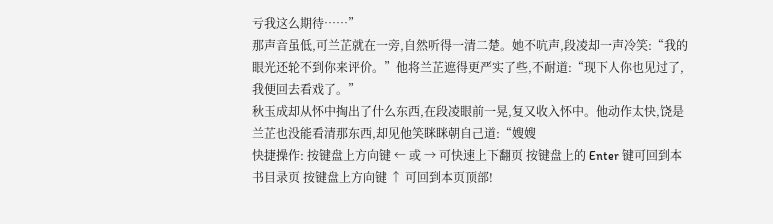亏我这么期待……”
那声音虽低,可兰芷就在一旁,自然听得一清二楚。她不吭声,段凌却一声冷笑:“我的眼光还轮不到你来评价。”他将兰芷遮得更严实了些,不耐道:“现下人你也见过了,我便回去看戏了。”
秋玉成却从怀中掏出了什么东西,在段凌眼前一晃,复又收入怀中。他动作太快,饶是兰芷也没能看清那东西,却见他笑眯眯朝自己道:“嫂嫂
快捷操作: 按键盘上方向键 ← 或 → 可快速上下翻页 按键盘上的 Enter 键可回到本书目录页 按键盘上方向键 ↑ 可回到本页顶部!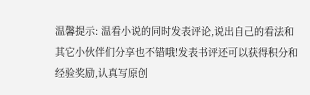温馨提示: 温看小说的同时发表评论,说出自己的看法和其它小伙伴们分享也不错哦!发表书评还可以获得积分和经验奖励,认真写原创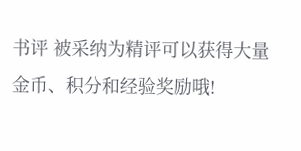书评 被采纳为精评可以获得大量金币、积分和经验奖励哦!